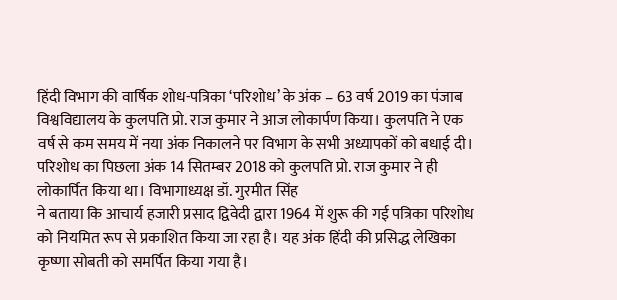हिंदी विभाग की वार्षिक शोध-पत्रिका ‘परिशोध’ के अंक – 63 वर्ष 2019 का पंजाब विश्वविद्यालय के कुलपति प्रो. राज कुमार ने आज लोकार्पण किया। कुलपति ने एक वर्ष से कम समय में नया अंक निकालने पर विभाग के सभी अध्यापकों को बधाई दी। परिशोध का पिछला अंक 14 सितम्बर 2018 को कुलपति प्रो. राज कुमार ने ही लोकार्पित किया था। विभागाध्यक्ष डॉ. गुरमीत सिंह
ने बताया कि आचार्य हजारी प्रसाद द्विवेदी द्वारा 1964 में शुरू की गई पत्रिका परिशोध को नियमित रूप से प्रकाशित किया जा रहा है। यह अंक हिंदी की प्रसिद्ध लेखिका कृष्णा सोबती को समर्पित किया गया है।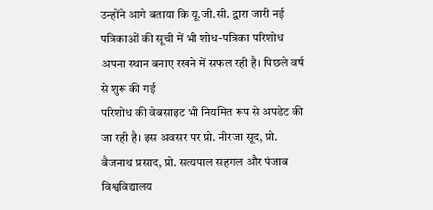उन्होंने आगे बताया कि यू.जी.सी. द्वारा जारी नई पत्रिकाओं की सूची में भी शोध-पत्रिका परिशोध अपना स्थान बनाए रखने में सफल रही है। पिछले वर्ष से शुरू की गई
परिशोध की वेबसाइट भी नियमित रूप से अपडेट की जा रही है। इस अवसर पर प्रो. नीरजा सूद, प्रो. बैजनाथ प्रसाद, प्रो. सत्यपाल सहगल और पंजाब विश्वविद्यालय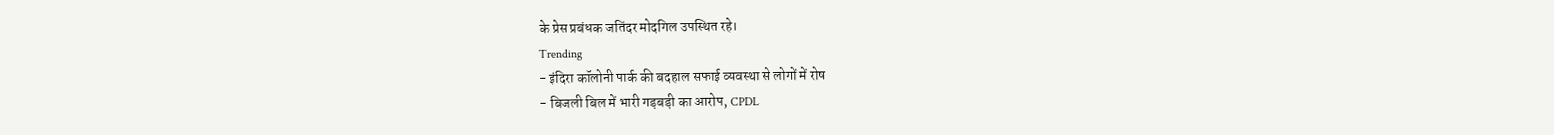के प्रेस प्रबंधक जतिंदर मोदगिल उपस्थित रहे।
Trending
- इंदिरा कॉलोनी पार्क की बदहाल सफाई व्यवस्था से लोगों में रोष
- बिजली बिल में भारी गड़बड़ी का आरोप, CPDL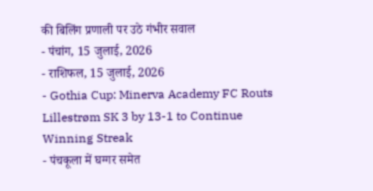की बिलिंग प्रणाली पर उठे गंभीर सवाल
- पंचांग, 15 जुलाई, 2026
- राशिफल, 15 जुलाई, 2026
- Gothia Cup: Minerva Academy FC Routs Lillestrøm SK 3 by 13-1 to Continue Winning Streak
- पंचकूला में घग्गर समेत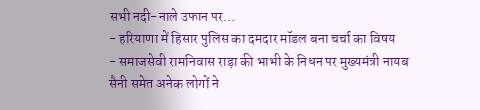सभी नदी-नाले उफान पर…
- हरियाणा में हिसार पुलिस का दमदार मॉडल बना चर्चा का विषय
- समाजसेवी रामनिवास राड़ा की भाभी के निधन पर मुख्यमंत्री नायब सैनी समेत अनेक लोगों ने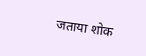जताया शोक